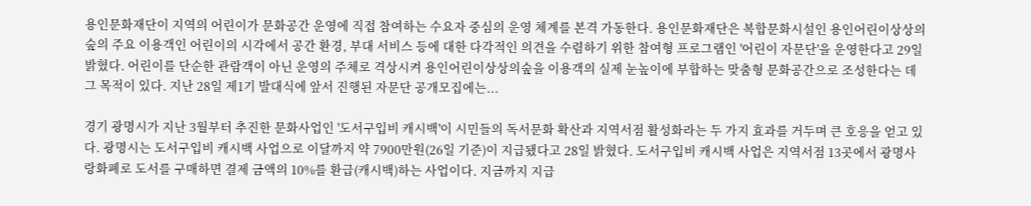용인문화재단이 지역의 어린이가 문화공간 운영에 직접 참여하는 수요자 중심의 운영 체계를 본격 가동한다. 용인문화재단은 복합문화시설인 용인어린이상상의숲의 주요 이용객인 어린이의 시각에서 공간 환경, 부대 서비스 등에 대한 다각적인 의견을 수렴하기 위한 참여형 프로그램인 '어린이 자문단'을 운영한다고 29일 밝혔다. 어린이를 단순한 관람객이 아닌 운영의 주체로 격상시켜 용인어린이상상의숲을 이용객의 실제 눈높이에 부합하는 맞춤형 문화공간으로 조성한다는 데 그 목적이 있다. 지난 28일 제1기 발대식에 앞서 진행된 자문단 공개모집에는...

경기 광명시가 지난 3월부터 추진한 문화사업인 '도서구입비 캐시백'이 시민들의 독서문화 확산과 지역서점 활성화라는 두 가지 효과를 거두며 큰 호응을 얻고 있다. 광명시는 도서구입비 캐시백 사업으로 이달까지 약 7900만원(26일 기준)이 지급됐다고 28일 밝혔다. 도서구입비 캐시백 사업은 지역서점 13곳에서 광명사랑화폐로 도서를 구매하면 결제 금액의 10%를 환급(캐시백)하는 사업이다. 지금까지 지급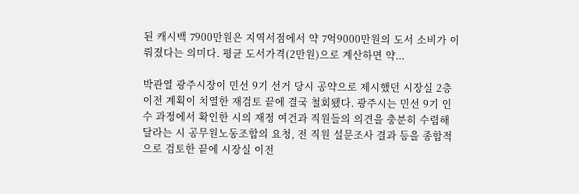된 캐시백 7900만원은 지역서점에서 약 7억9000만원의 도서 소비가 이뤄졌다는 의미다. 평균 도서가격(2만원)으로 계산하면 약...

박관열 광주시장이 민선 9기 선거 당시 공약으로 제시했던 시장실 2층 이전 계획이 치열한 재검토 끝에 결국 철회됐다. 광주시는 민선 9기 인수 과정에서 확인한 시의 재정 여건과 직원들의 의견을 충분히 수렴해 달라는 시 공무원노동조합의 요청, 전 직원 설문조사 결과 등을 종합적으로 검토한 끝에 시장실 이전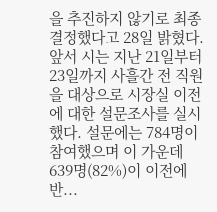을 추진하지 않기로 최종 결정했다고 28일 밝혔다. 앞서 시는 지난 21일부터 23일까지 사흘간 전 직원을 대상으로 시장실 이전에 대한 설문조사를 실시했다. 설문에는 784명이 참여했으며 이 가운데 639명(82%)이 이전에 반...